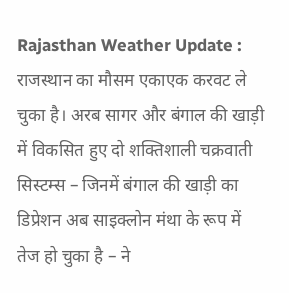Rajasthan Weather Update : राजस्थान का मौसम एकाएक करवट ले चुका है। अरब सागर और बंगाल की खाड़ी में विकसित हुए दो शक्तिशाली चक्रवाती सिस्टम्स – जिनमें बंगाल की खाड़ी का डिप्रेशन अब साइक्लोन मंथा के रूप में तेज हो चुका है – ने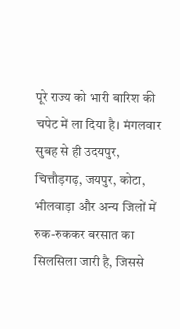पूरे राज्य को भारी बारिश की चपेट में ला दिया है। मंगलवार सुबह से ही उदयपुर, चित्तौड़गढ़, जयपुर, कोटा, भीलवाड़ा और अन्य जिलों में रुक-रुककर बरसात का सिलसिला जारी है, जिससे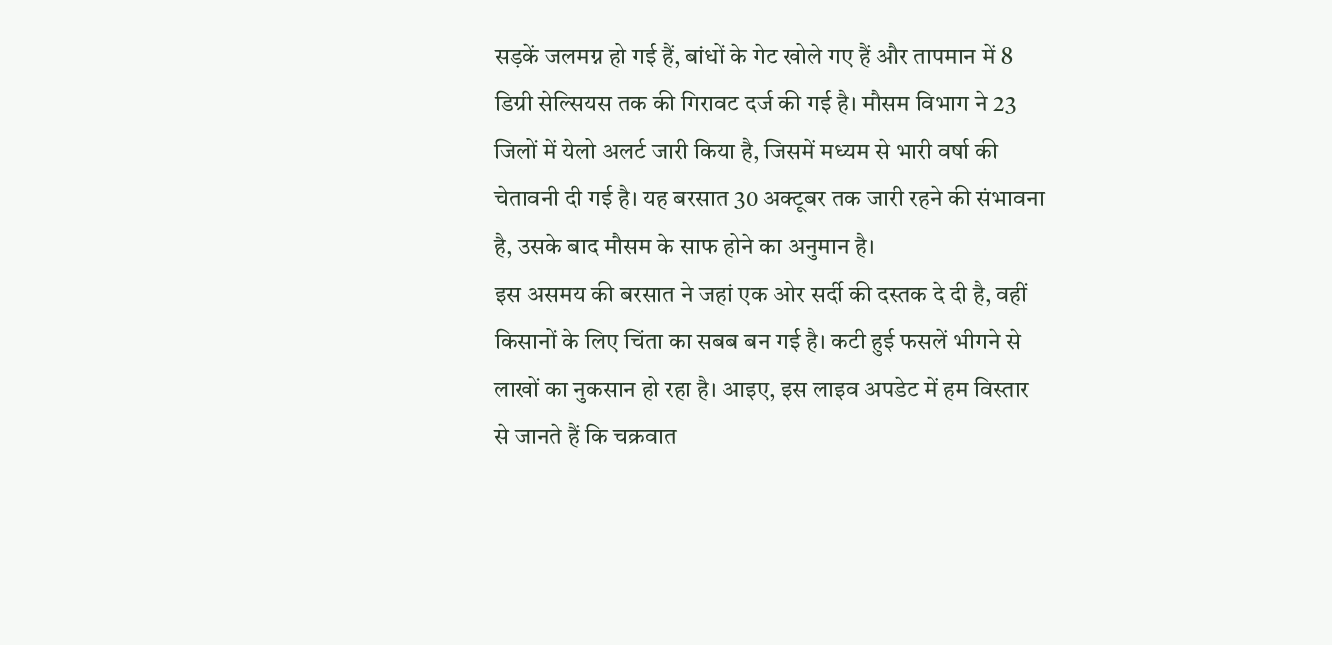सड़कें जलमग्न हो गई हैं, बांधों के गेट खोले गए हैं और तापमान में 8 डिग्री सेल्सियस तक की गिरावट दर्ज की गई है। मौसम विभाग ने 23 जिलों में येलो अलर्ट जारी किया है, जिसमें मध्यम से भारी वर्षा की चेतावनी दी गई है। यह बरसात 30 अक्टूबर तक जारी रहने की संभावना है, उसके बाद मौसम के साफ होने का अनुमान है।
इस असमय की बरसात ने जहां एक ओर सर्दी की दस्तक दे दी है, वहीं किसानों के लिए चिंता का सबब बन गई है। कटी हुई फसलें भीगने से लाखों का नुकसान हो रहा है। आइए, इस लाइव अपडेट में हम विस्तार से जानते हैं कि चक्रवात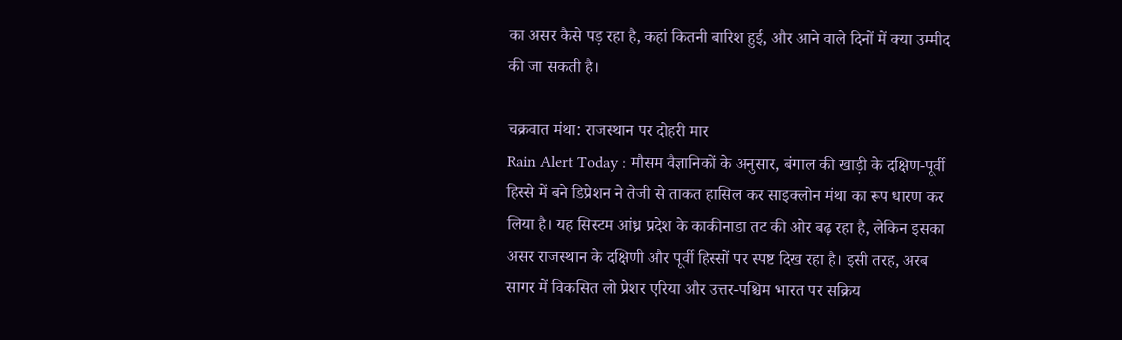का असर कैसे पड़ रहा है, कहां कितनी बारिश हुई, और आने वाले दिनों में क्या उम्मीद की जा सकती है।

चक्रवात मंथा: राजस्थान पर दोहरी मार
Rain Alert Today : मौसम वैज्ञानिकों के अनुसार, बंगाल की खाड़ी के दक्षिण-पूर्वी हिस्से में बने डिप्रेशन ने तेजी से ताकत हासिल कर साइक्लोन मंथा का रूप धारण कर लिया है। यह सिस्टम आंध्र प्रदेश के काकीनाडा तट की ओर बढ़ रहा है, लेकिन इसका असर राजस्थान के दक्षिणी और पूर्वी हिस्सों पर स्पष्ट दिख रहा है। इसी तरह, अरब सागर में विकसित लो प्रेशर एरिया और उत्तर-पश्चिम भारत पर सक्रिय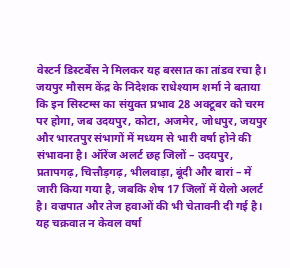वेस्टर्न डिस्टर्बेंस ने मिलकर यह बरसात का तांडव रचा है।
जयपुर मौसम केंद्र के निदेशक राधेश्याम शर्मा ने बताया कि इन सिस्टम्स का संयुक्त प्रभाव 28 अक्टूबर को चरम पर होगा, जब उदयपुर, कोटा, अजमेर, जोधपुर, जयपुर और भारतपुर संभागों में मध्यम से भारी वर्षा होने की संभावना है। ऑरेंज अलर्ट छह जिलों – उदयपुर, प्रतापगढ़, चित्तौड़गढ़, भीलवाड़ा, बूंदी और बारां – में जारी किया गया है, जबकि शेष 17 जिलों में येलो अलर्ट है। वज्रपात और तेज हवाओं की भी चेतावनी दी गई है।
यह चक्रवात न केवल वर्षा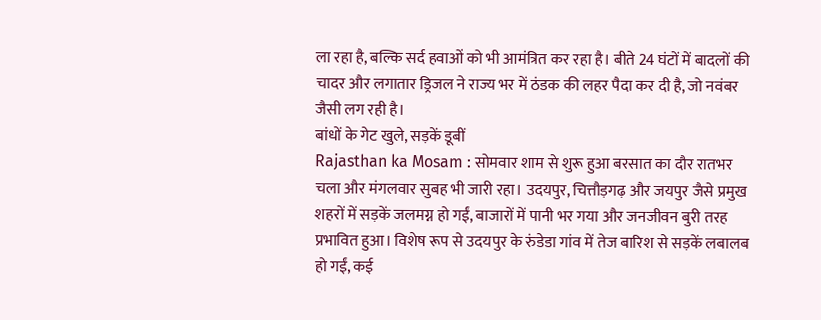ला रहा है, बल्कि सर्द हवाओं को भी आमंत्रित कर रहा है। बीते 24 घंटों में बादलों की चादर और लगातार ड्रिजल ने राज्य भर में ठंडक की लहर पैदा कर दी है, जो नवंबर जैसी लग रही है।
बांधों के गेट खुले, सड़कें डूबीं
Rajasthan ka Mosam : सोमवार शाम से शुरू हुआ बरसात का दौर रातभर चला और मंगलवार सुबह भी जारी रहा। उदयपुर, चित्तौड़गढ़ और जयपुर जैसे प्रमुख शहरों में सड़कें जलमग्न हो गईं, बाजारों में पानी भर गया और जनजीवन बुरी तरह प्रभावित हुआ। विशेष रूप से उदयपुर के रुंडेडा गांव में तेज बारिश से सड़कें लबालब हो गईं, कई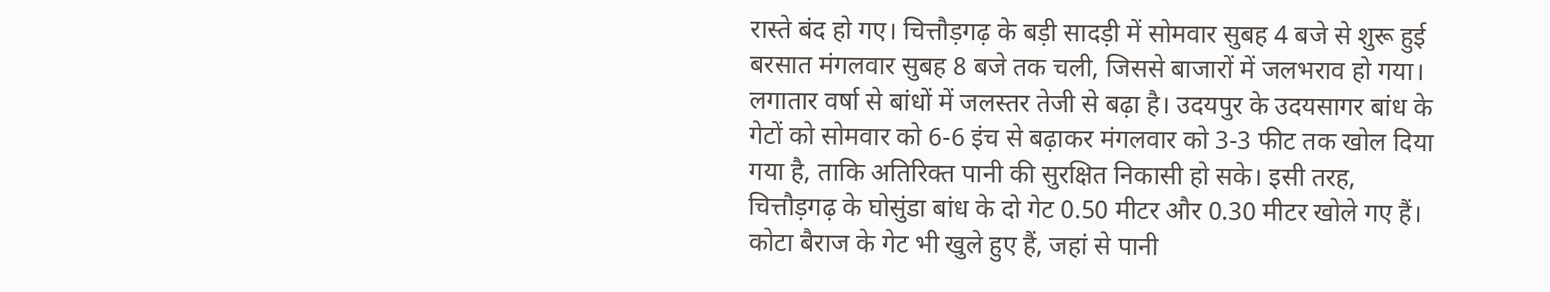रास्ते बंद हो गए। चित्तौड़गढ़ के बड़ी सादड़ी में सोमवार सुबह 4 बजे से शुरू हुई बरसात मंगलवार सुबह 8 बजे तक चली, जिससे बाजारों में जलभराव हो गया।
लगातार वर्षा से बांधों में जलस्तर तेजी से बढ़ा है। उदयपुर के उदयसागर बांध के गेटों को सोमवार को 6-6 इंच से बढ़ाकर मंगलवार को 3-3 फीट तक खोल दिया गया है, ताकि अतिरिक्त पानी की सुरक्षित निकासी हो सके। इसी तरह, चित्तौड़गढ़ के घोसुंडा बांध के दो गेट 0.50 मीटर और 0.30 मीटर खोले गए हैं। कोटा बैराज के गेट भी खुले हुए हैं, जहां से पानी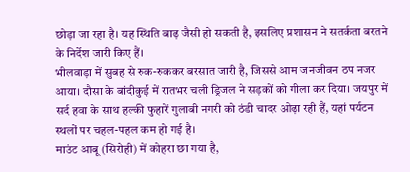छोड़ा जा रहा है। यह स्थिति बाढ़ जैसी हो सकती है, इसलिए प्रशासन ने सतर्कता बरतने के निर्देश जारी किए हैं।
भीलवाड़ा में सुबह से रुक-रुककर बरसात जारी है, जिससे आम जनजीवन ठप नजर आया। दौसा के बांदीकुई में रातभर चली ड्रिजल ने सड़कों को गीला कर दिया। जयपुर में सर्द हवा के साथ हल्की फुहारें गुलाबी नगरी को ठंडी चादर ओढ़ा रही हैं, यहां पर्यटन स्थलों पर चहल-पहल कम हो गई है।
माउंट आबू (सिरोही) में कोहरा छा गया है,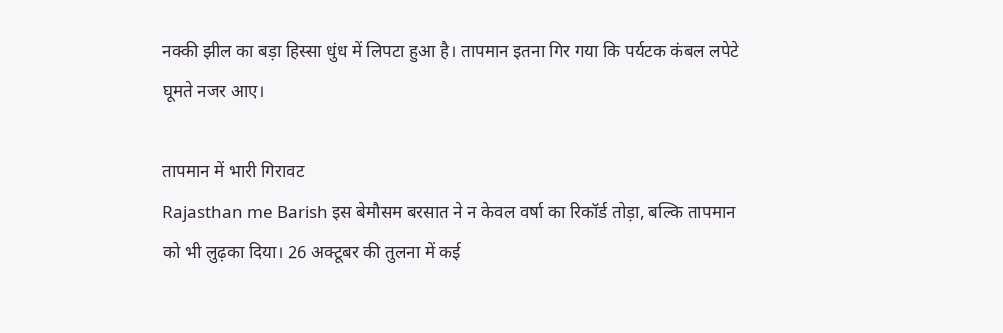नक्की झील का बड़ा हिस्सा धुंध में लिपटा हुआ है। तापमान इतना गिर गया कि पर्यटक कंबल लपेटे घूमते नजर आए।

तापमान में भारी गिरावट
Rajasthan me Barish इस बेमौसम बरसात ने न केवल वर्षा का रिकॉर्ड तोड़ा, बल्कि तापमान को भी लुढ़का दिया। 26 अक्टूबर की तुलना में कई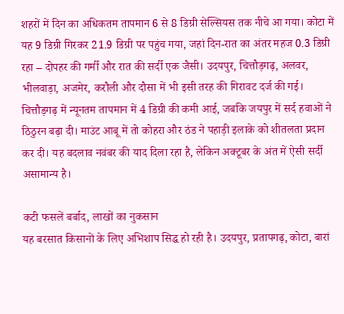शहरों में दिन का अधिकतम तापमान 6 से 8 डिग्री सेल्सियस तक नीचे आ गया। कोटा में यह 9 डिग्री गिरकर 21.9 डिग्री पर पहुंच गया, जहां दिन-रात का अंतर महज 0.3 डिग्री रहा – दोपहर की गर्मी और रात की सर्दी एक जैसी। उदयपुर, चित्तौड़गढ़, अलवर, भीलवाड़ा, अजमेर, करौली और दौसा में भी इसी तरह की गिरावट दर्ज की गई।
चित्तौड़गढ़ में न्यूनतम तापमान में 4 डिग्री की कमी आई, जबकि जयपुर में सर्द हवाओं ने ठिठुरन बढ़ा दी। माउंट आबू में तो कोहरा और ठंड ने पहाड़ी इलाके को शीतलता प्रदान कर दी। यह बदलाव नवंबर की याद दिला रहा है, लेकिन अक्टूबर के अंत में ऐसी सर्दी असामान्य है।

कटी फसलें बर्बाद, लाखों का नुकसान
यह बरसात किसानों के लिए अभिशाप सिद्ध हो रही है। उदयपुर, प्रतापगढ़, कोटा, बारां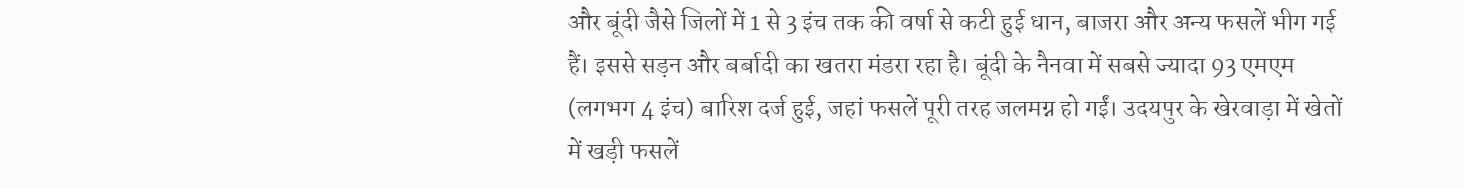और बूंदी जैसे जिलों में 1 से 3 इंच तक की वर्षा से कटी हुई धान, बाजरा और अन्य फसलें भीग गई हैं। इससे सड़न और बर्बादी का खतरा मंडरा रहा है। बूंदी के नैनवा में सबसे ज्यादा 93 एमएम (लगभग 4 इंच) बारिश दर्ज हुई, जहां फसलें पूरी तरह जलमग्न हो गईं। उदयपुर के खेरवाड़ा में खेतों में खड़ी फसलें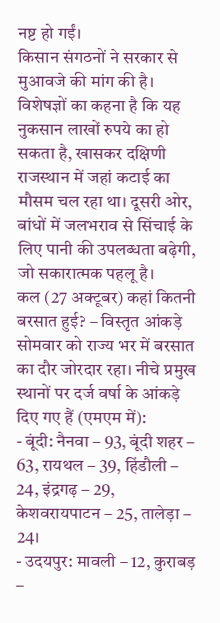नष्ट हो गईं।
किसान संगठनों ने सरकार से मुआवजे की मांग की है। विशेषज्ञों का कहना है कि यह नुकसान लाखों रुपये का हो सकता है, खासकर दक्षिणी राजस्थान में जहां कटाई का मौसम चल रहा था। दूसरी ओर, बांधों में जलभराव से सिंचाई के लिए पानी की उपलब्धता बढ़ेगी, जो सकारात्मक पहलू है।
कल (27 अक्टूबर) कहां कितनी बरसात हुई? – विस्तृत आंकड़े
सोमवार को राज्य भर में बरसात का दौर जोरदार रहा। नीचे प्रमुख स्थानों पर दर्ज वर्षा के आंकड़े दिए गए हैं (एमएम में):
- बूंदी: नैनवा – 93, बूंदी शहर – 63, रायथल – 39, हिंडौली – 24, इंद्रगढ़ – 29, केशवरायपाटन – 25, तालेड़ा – 24।
- उदयपुर: मावली – 12, कुराबड़ –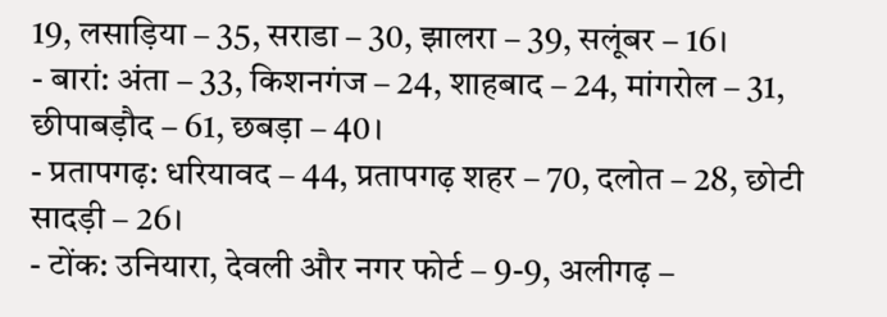19, लसाड़िया – 35, सराडा – 30, झालरा – 39, सलूंबर – 16।
- बारां: अंता – 33, किशनगंज – 24, शाहबाद – 24, मांगरोल – 31, छीपाबड़ौद – 61, छबड़ा – 40।
- प्रतापगढ़: धरियावद – 44, प्रतापगढ़ शहर – 70, दलोत – 28, छोटी सादड़ी – 26।
- टोंक: उनियारा, देवली और नगर फोर्ट – 9-9, अलीगढ़ –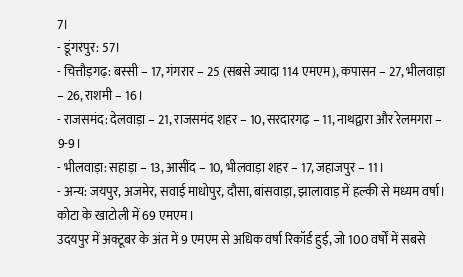7।
- डूंगरपुर: 57।
- चित्तौड़गढ़: बस्सी – 17, गंगरार – 25 (सबसे ज्यादा 114 एमएम), कपासन – 27, भीलवाड़ा – 26, राशमी – 16।
- राजसमंद: देलवाड़ा – 21, राजसमंद शहर – 10, सरदारगढ़ – 11, नाथद्वारा और रेलमगरा – 9-9।
- भीलवाड़ा: सहाड़ा – 13, आसींद – 10, भीलवाड़ा शहर – 17, जहाजपुर – 11।
- अन्य: जयपुर, अजमेर, सवाई माधोपुर, दौसा, बांसवाड़ा, झालावाड़ में हल्की से मध्यम वर्षा। कोटा के खाटोली में 69 एमएम।
उदयपुर में अक्टूबर के अंत में 9 एमएम से अधिक वर्षा रिकॉर्ड हुई, जो 100 वर्षों में सबसे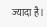ज्यादा है।